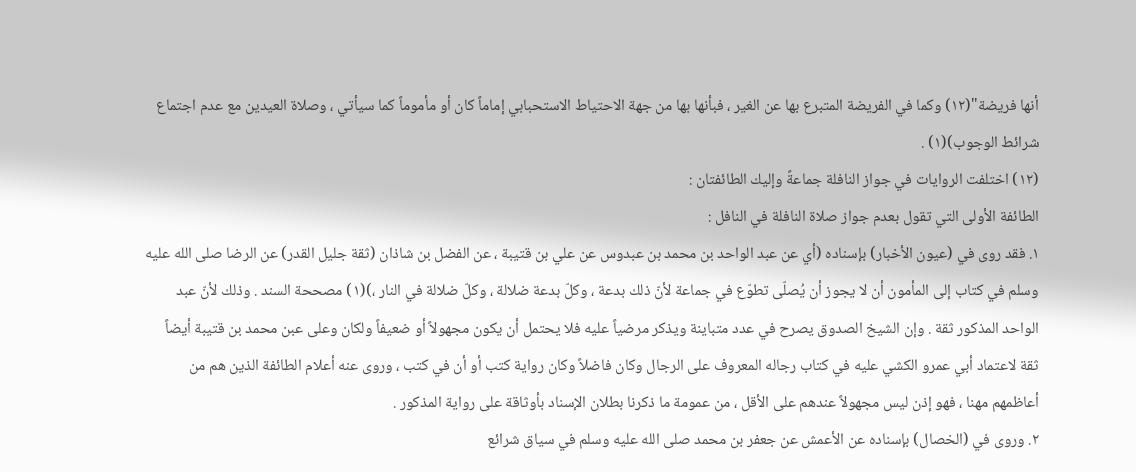أنها فريضة"(١٢) وكما في الفريضة المتبرع بها عن الغير ، فبأنها بها من جهة الاحتياط الاستحبابي إماماً كان أو مأموماً كما سيأتي ، وصلاة العيدين مع عدم اجتماع شرائط الوجوب)(١) .
(١٢) اختلفت الروايات في جواز النافلة جماعةً وإليك الطائفتان :
الطائفة الأولى التي تقول بعدم جواز صلاة النافلة في النافل :
١. فقد روى في (عيون الأخبار) بإسناده (أي عن عبد الواحد بن محمد بن عبدوس عن علي بن قتيبة ، عن الفضل بن شاذان (ثقة جليل القدر) عن الرضا صلى الله عليه وسلم في كتاب إلى المأمون أن لا يجوز أن يُصلّى تطوّع في جماعة لأنّ ذلك بدعة ، وكلّ بدعة ضلالة ، وكلّ ضلالة في النار ،)(١) مصححة السند . وذلك لأنّ عبد الواحد المذكور ثقة . وإن الشيخ الصدوق يصرح في عدد متباينة ويذكر مرضياً عليه فلا يحتمل أن يكون مجهولاً أو ضعيفاً ولكان وعلى عبن محمد بن قتيبة أيضاً ثقة لاعتماد أبي عمرو الكشي عليه في كتاب رجاله المعروف على الرجال وكان فاضلاً وكان رواية كتب أو أن في كتب ، وروى عنه أعلام الطائفة الذين هم من أعاظمهم مهنا ، فهو إذن ليس مجهولاً عندهم على الأقل ، من عمومة ما ذكرنا بطلان الإسناد بأوثاقة على رواية المذكور .
٢. وروى في (الخصال) بإسناده عن الأعمش عن جعفر بن محمد صلى الله عليه وسلم في سياق شرائع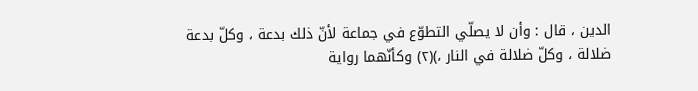الدين ، قال : وأن لا يصلّي التطوّع في جماعة لأنّ ذلك بدعة ، وكلّ بدعة ضلالة ، وكلّ ضلالة في النار ،)(٢) وكأنّهما رواية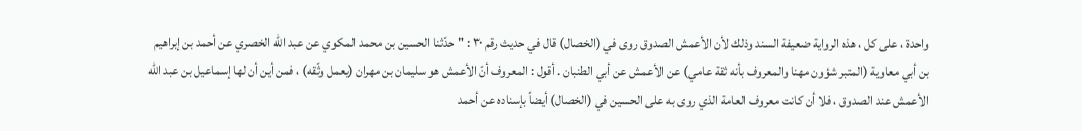واحدة ، على كل ، هذه الرواية ضعيفة السند وذلك لأن الأعمش الصدوق روى في (الخصال) قال في حديث رقم ٣٠ : "حدّثنا الحسين بن محمد المكوي عن عبد الله الخصري عن أحمد بن إبراهيم بن أبي معاوية (المتبر شؤون مهنا والمعروف بأنه ثقة عامي) عن الأعمش عن أبي الطنبان . أقول : المعروف أنّ الأعمش هو سليمان بن مهران (يعمل وثّقه) ، فمن أين أن لها إسماعيل بن عبد الله الأعمش عند الصدوق ، فلا أن كانت معروف العامة الذي روى به على الحسين في (الخصال) أيضاً بإسناده عن أحمد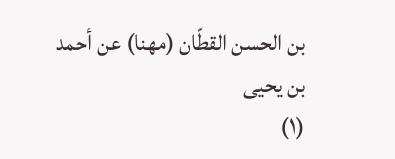بن الحسن القطّان (مهنا) عن أحمد بن يحيى
(١)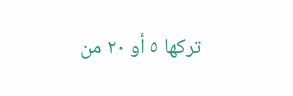تركها ٥ أو ٢٠ من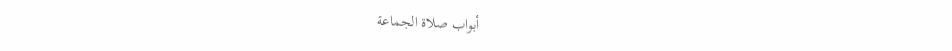أبواب صلاة الجماعة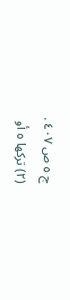ج ٥ ص ٤٠٧ .
(٢) تركها ٥ أو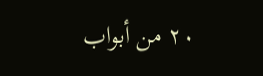٢٠ من أبواب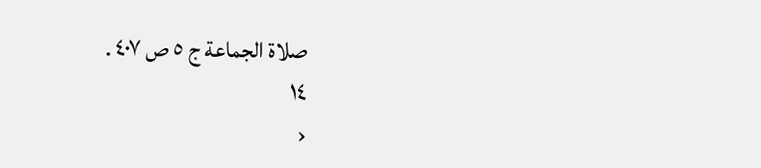صلاة الجماعة ج ٥ ص ٤٠٧ .
١٤
‹